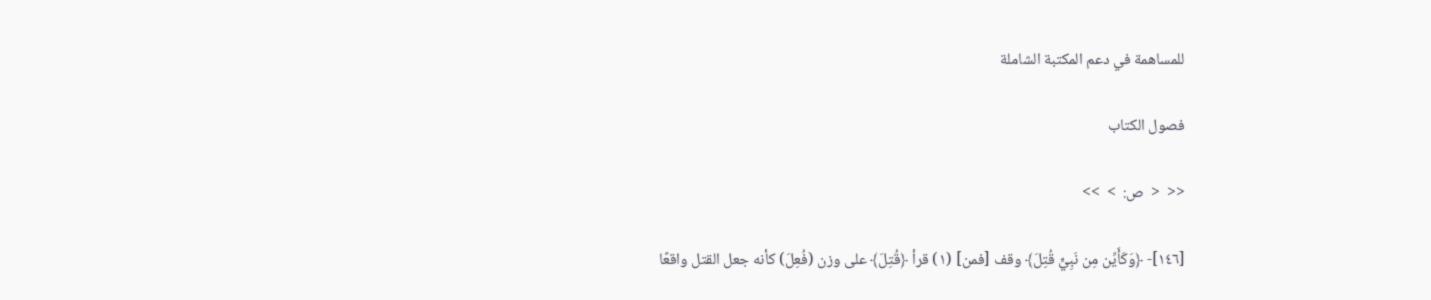للمساهمة في دعم المكتبة الشاملة

فصول الكتاب

<<  <  ص:  >  >>

[١٤٦]- ﴿وَكَأَيِّن مِن نَبِيٍّ قُتِلَ﴾ وقف [فمن] (١) قرأ ﴿قُتِلَ﴾ على وزن (فُعِلَ) كأنه جعل القتل واقعًا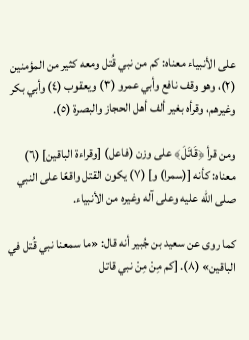على الأنبياء معناه: كم من نبي قُتل ومعه كثير من المؤمنين (٢)، وهو وقف نافع وأبي عمرو (٣) ويعقوب (٤) وأبي بكر وغيرهم، وقرأه بغير ألف أهل الحجاز والبصرة (٥).

ومن قرأ ﴿قَاتَلَ﴾ على وزن (فاعل) [وقراءة الباقين] (٦) معناه: كأنه [(سمرا) و] (٧) يكون القتل واقعًا على النبي صلى الله عليه وعلى آله وغيره من الأنبياء.

كما روى عن سعيد بن جُبير أنه قال: «ما سمعنا نبي قُتل في الباقين» (٨). [كم مِنْ مِنْ نبي قاتل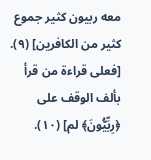معه ربيون كثير جموع كثير من الكافرين] (٩). [فعلى قراءة من قرأ بألف الوقف على ﴿رِبِّيُّونَ﴾ لم] (١٠).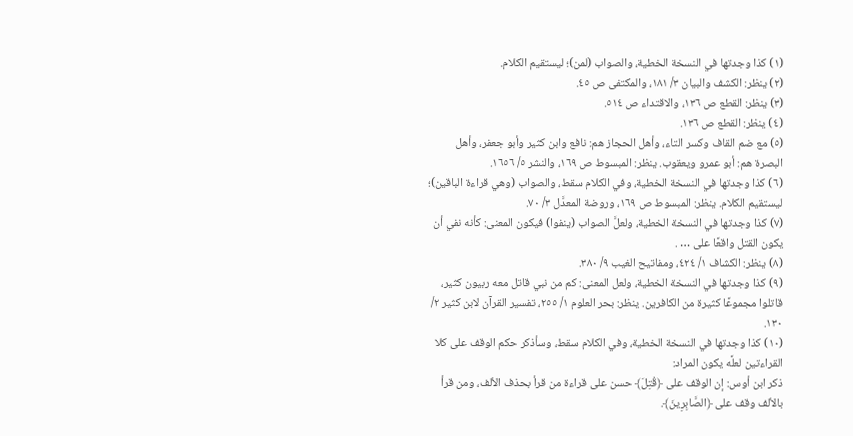(١) كذا وجدتها في النسخة الخطية، والصواب (لمن)؛ ليستقيم الكلام.
(٢) ينظر: الكشف والبيان ٣/ ١٨١، والمكتفى ص ٤٥.
(٣) ينظر: القطع ص ١٣٦، والاقتداء ص ٥١٤.
(٤) ينظر: القطع ص ١٣٦.
(٥) مع ضم القاف وكسر التاء، وأهل الحجاز هم: نافع وابن كثير وأبو جعفر، وأهل البصرة هم: أبو عمرو ويعقوب. ينظر: المبسوط ص ١٦٩، والنشر ٥/ ١٦٥٦.
(٦) كذا وجدتها في النسخة الخطية، وفي الكلام سقط، والصواب (وهي قراءة الباقين)؛ ليستقيم الكلام. ينظر: المبسوط ص ١٦٩، وروضة المعدَّل ٣/ ٧٠.
(٧) كذا وجدتها في النسخة الخطية، ولعلَّ الصواب (ينفوا) فيكون المعنى: كأنه نفي أن يكون القتل واقعًا على … .
(٨) ينظر: الكشاف ١/ ٤٢٤، ومفاتيح الغيب ٩/ ٣٨٠.
(٩) كذا وجدتها في النسخة الخطية، ولعل المعنى: كم من نبي قاتل معه ربيون كثير، قاتلوا مجموعًا كثيرة من الكافرين. ينظر: بحر العلوم ١/ ٢٥٥، تفسير القرآن لابن كثير ٢/ ١٣٠.
(١٠) كذا وجدتها في النسخة الخطية، وفي الكلام سقط، وسأذكر حكم الوقف على كلا القراءتين لعلَّه يكون المراد:
ذكر ابن أوس: إن الوقف على ﴿قُتِلَ﴾ حسن على قراءة من قرأ بحذف الألف، ومن قرأ بالألف وقف على ﴿الصَّابِرِينَ﴾.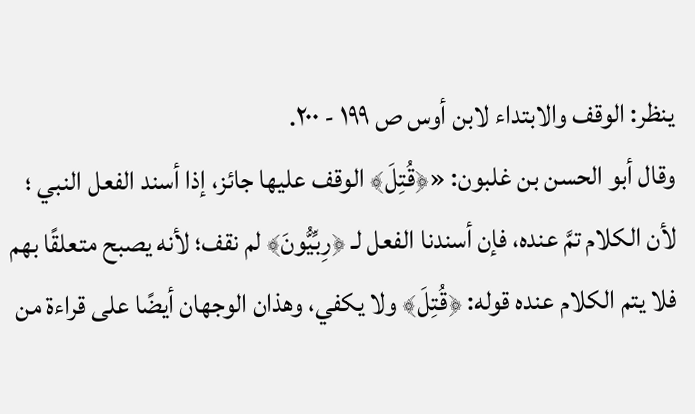ينظر: الوقف والابتداء لابن أوس ص ١٩٩ - ٢٠٠.
وقال أبو الحسن بن غلبون: «﴿قُتِلَ﴾ الوقف عليها جائز، إذا أسند الفعل النبي ؛ لأن الكلام تمَّ عنده، فإن أسندنا الفعل لـ ﴿رِبِّيُّونَ﴾ لم نقف؛ لأنه يصبح متعلقًا بهم فلا يتم الكلام عنده قوله: ﴿قُتِلَ﴾ ولا يكفي، وهذان الوجهان أيضًا على قراءة من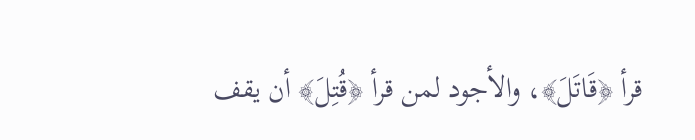قرأ ﴿قَاتَلَ﴾، والأجود لمن قرأ ﴿قُتِلَ﴾ أن يقف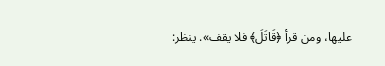عليها، ومن قرأ ﴿قَاتَلَ﴾ فلا يقف». ينظر: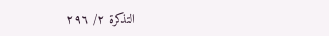التذكرة ٢/ ٢٩٦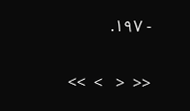- ١٩٧.

<<  <   >  >>